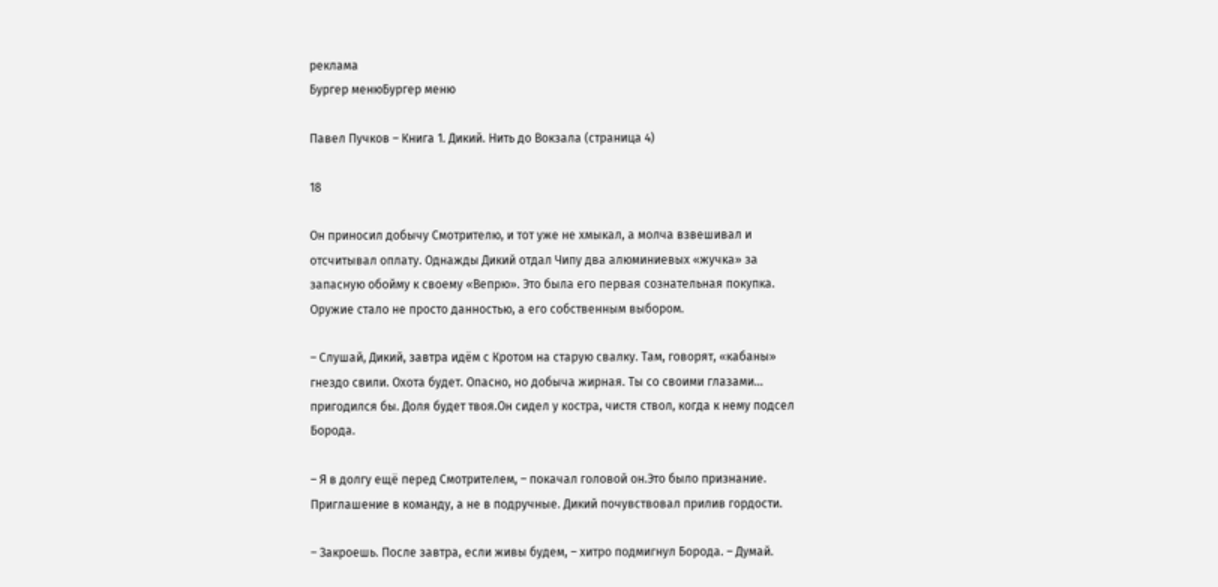реклама
Бургер менюБургер меню

Павел Пучков – Книга 1. Дикий. Нить до Вокзала (страница 4)

18

Он приносил добычу Смотрителю, и тот уже не хмыкал, а молча взвешивал и отсчитывал оплату. Однажды Дикий отдал Чипу два алюминиевых «жучка» за запасную обойму к своему «Вепрю». Это была его первая сознательная покупка. Оружие стало не просто данностью, а его собственным выбором.

– Слушай, Дикий, завтра идём с Кротом на старую свалку. Там, говорят, «кабаны» гнездо свили. Охота будет. Опасно, но добыча жирная. Ты со своими глазами… пригодился бы. Доля будет твоя.Он сидел у костра, чистя ствол, когда к нему подсел Борода.

– Я в долгу ещё перед Смотрителем, – покачал головой он.Это было признание. Приглашение в команду, а не в подручные. Дикий почувствовал прилив гордости.

– Закроешь. После завтра, если живы будем, – хитро подмигнул Борода. – Думай.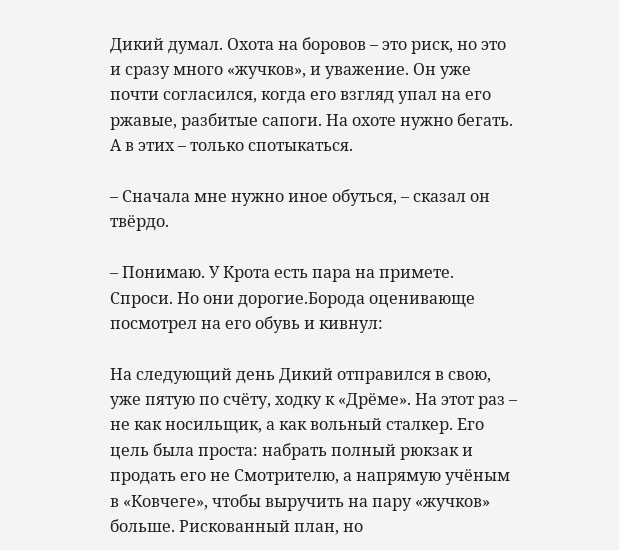Дикий думал. Охота на боровов – это риск, но это и сразу много «жучков», и уважение. Он уже почти согласился, когда его взгляд упал на его ржавые, разбитые сапоги. На охоте нужно бегать. А в этих – только спотыкаться.

– Сначала мне нужно иное обуться, – сказал он твёрдо.

– Понимаю. У Крота есть пара на примете. Спроси. Но они дорогие.Борода оценивающе посмотрел на его обувь и кивнул:

На следующий день Дикий отправился в свою, уже пятую по счёту, ходку к «Дрёме». На этот раз – не как носильщик, а как вольный сталкер. Его цель была проста: набрать полный рюкзак и продать его не Смотрителю, а напрямую учёным в «Ковчеге», чтобы выручить на пару «жучков» больше. Рискованный план, но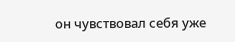он чувствовал себя уже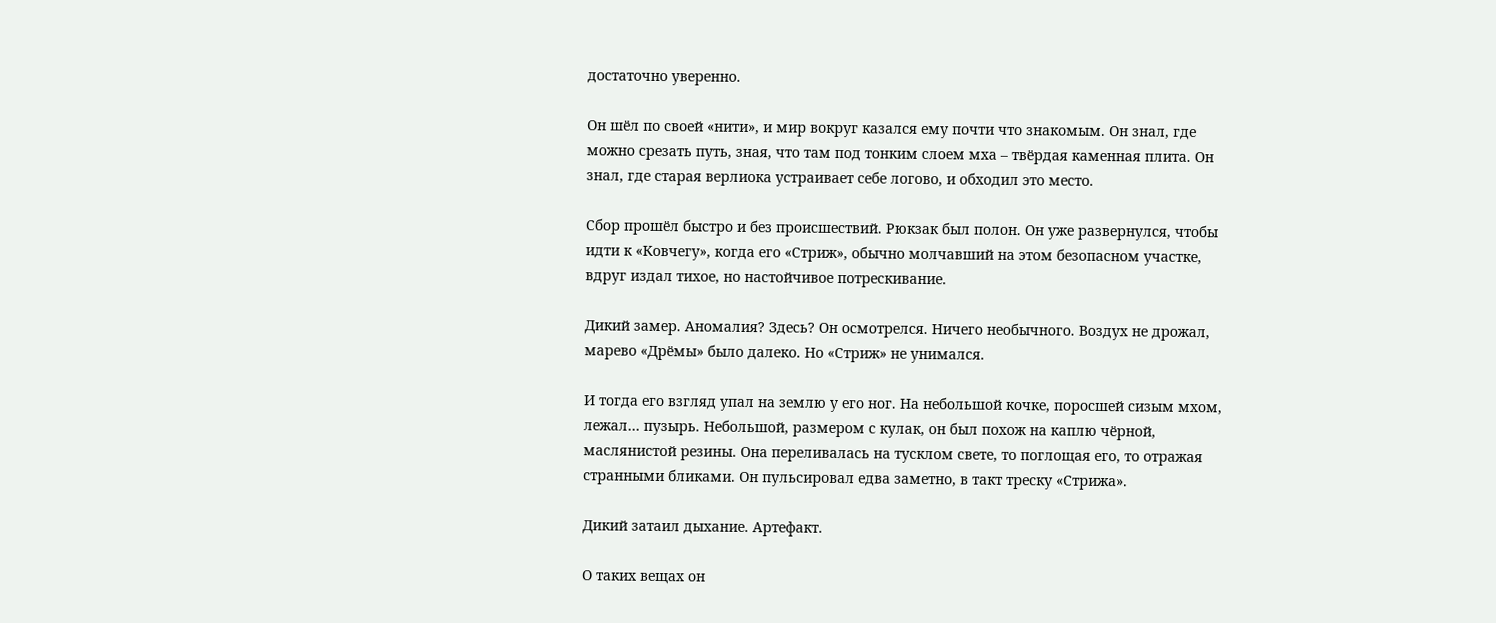достаточно уверенно.

Он шёл по своей «нити», и мир вокруг казался ему почти что знакомым. Он знал, где можно срезать путь, зная, что там под тонким слоем мха – твёрдая каменная плита. Он знал, где старая верлиока устраивает себе логово, и обходил это место.

Сбор прошёл быстро и без происшествий. Рюкзак был полон. Он уже развернулся, чтобы идти к «Ковчегу», когда его «Стриж», обычно молчавший на этом безопасном участке, вдруг издал тихое, но настойчивое потрескивание.

Дикий замер. Аномалия? Здесь? Он осмотрелся. Ничего необычного. Воздух не дрожал, марево «Дрёмы» было далеко. Но «Стриж» не унимался.

И тогда его взгляд упал на землю у его ног. На небольшой кочке, поросшей сизым мхом, лежал… пузырь. Небольшой, размером с кулак, он был похож на каплю чёрной, маслянистой резины. Она переливалась на тусклом свете, то поглощая его, то отражая странными бликами. Он пульсировал едва заметно, в такт треску «Стрижа».

Дикий затаил дыхание. Артефакт.

О таких вещах он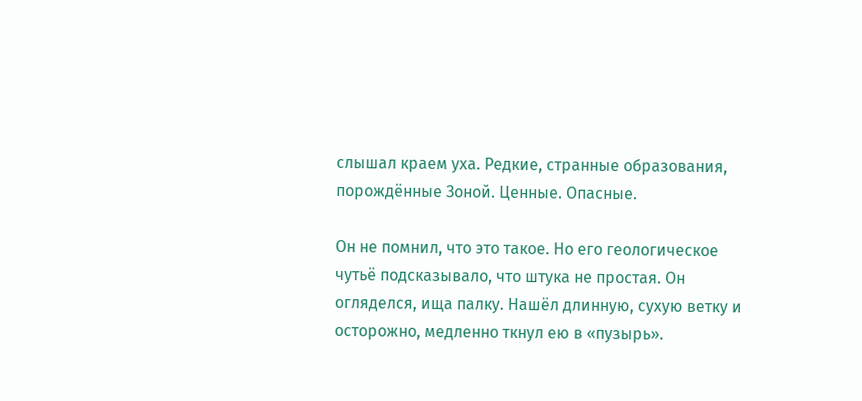слышал краем уха. Редкие, странные образования, порождённые Зоной. Ценные. Опасные.

Он не помнил, что это такое. Но его геологическое чутьё подсказывало, что штука не простая. Он огляделся, ища палку. Нашёл длинную, сухую ветку и осторожно, медленно ткнул ею в «пузырь».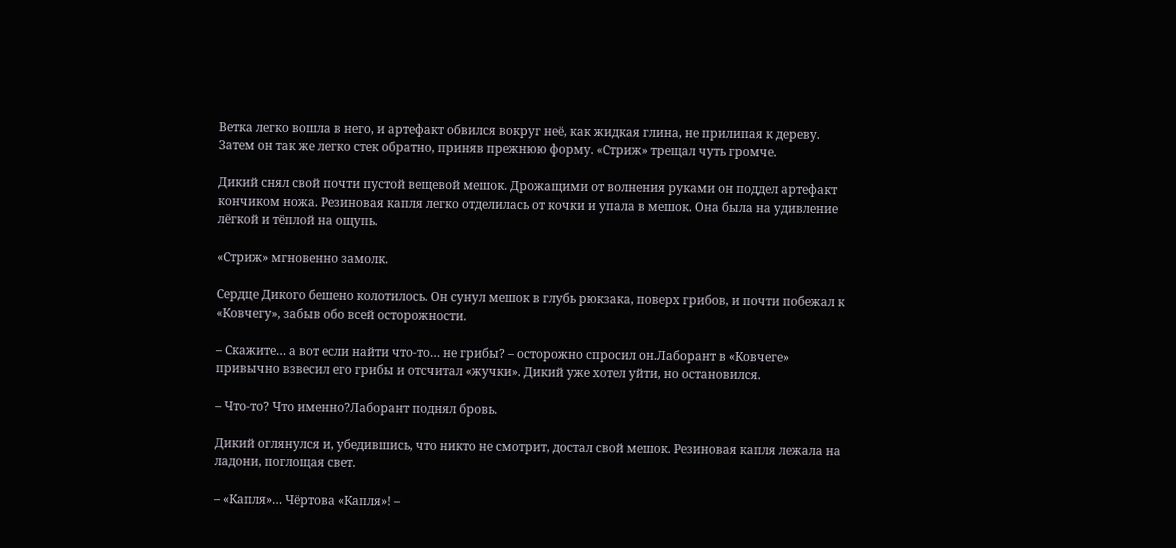Ветка легко вошла в него, и артефакт обвился вокруг неё, как жидкая глина, не прилипая к дереву. Затем он так же легко стек обратно, приняв прежнюю форму. «Стриж» трещал чуть громче.

Дикий снял свой почти пустой вещевой мешок. Дрожащими от волнения руками он поддел артефакт кончиком ножа. Резиновая капля легко отделилась от кочки и упала в мешок. Она была на удивление лёгкой и тёплой на ощупь.

«Стриж» мгновенно замолк.

Сердце Дикого бешено колотилось. Он сунул мешок в глубь рюкзака, поверх грибов, и почти побежал к «Ковчегу», забыв обо всей осторожности.

– Скажите… а вот если найти что-то… не грибы? – осторожно спросил он.Лаборант в «Ковчеге» привычно взвесил его грибы и отсчитал «жучки». Дикий уже хотел уйти, но остановился.

– Что-то? Что именно?Лаборант поднял бровь.

Дикий оглянулся и, убедившись, что никто не смотрит, достал свой мешок. Резиновая капля лежала на ладони, поглощая свет.

– «Капля»… Чёртова «Капля»! –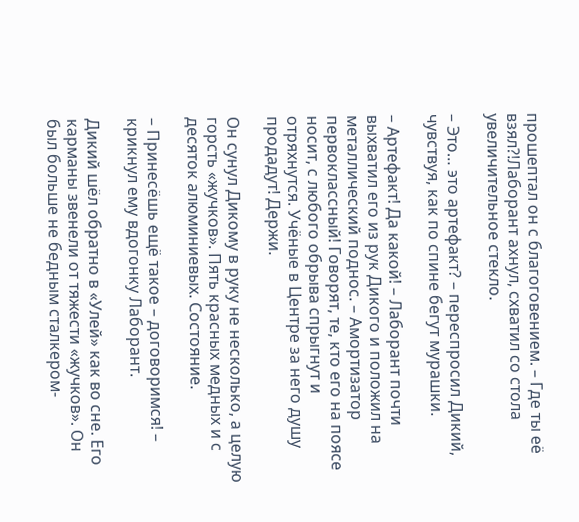прошептал он с благоговением. – Где ты её взял?!Лаборант ахнул, схватил со стола увеличительное стекло.

– Это… это артефакт? – переспросил Дикий, чувствуя, как по спине бегут мурашки.

– Артефакт! Да какой! – Лаборант почти выхватил его из рук Дикого и положил на металлический поднос. – Амортизатор первоклассный! Говорят, те, кто его на поясе носит, с любого обрыва спрыгнут и отряхнутся. Учёные в Центре за него душу продадут! Держи.

Он сунул Дикому в руку не несколько, а целую горсть «жучков». Пять красных медных и с десяток алюминиевых. Состояние.

– Принесёшь ещё такое – договоримся! – крикнул ему вдогонку Лаборант.

Дикий шёл обратно в «Улей» как во сне. Его карманы звенели от тяжести «жучков». Он был больше не бедным сталкером-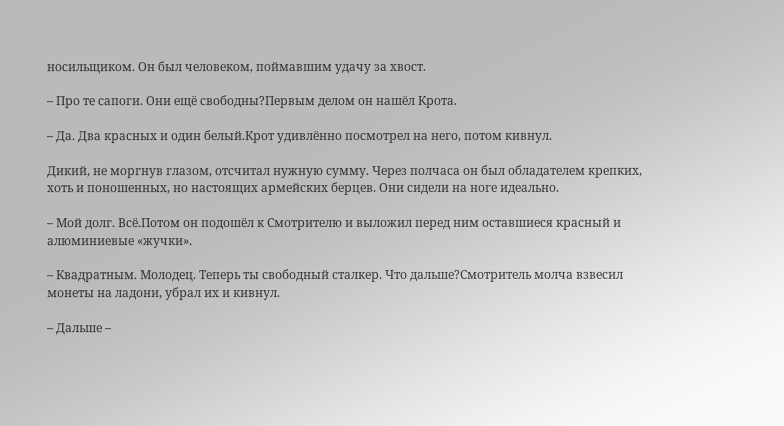носильщиком. Он был человеком, поймавшим удачу за хвост.

– Про те сапоги. Они ещё свободны?Первым делом он нашёл Крота.

– Да. Два красных и один белый.Крот удивлённо посмотрел на него, потом кивнул.

Дикий, не моргнув глазом, отсчитал нужную сумму. Через полчаса он был обладателем крепких, хоть и поношенных, но настоящих армейских берцев. Они сидели на ноге идеально.

– Мой долг. Всё.Потом он подошёл к Смотрителю и выложил перед ним оставшиеся красный и алюминиевые «жучки».

– Квадратным. Молодец. Теперь ты свободный сталкер. Что дальше?Смотритель молча взвесил монеты на ладони, убрал их и кивнул.

– Дальше –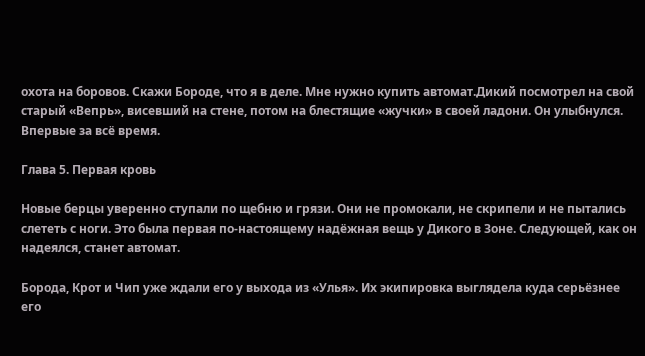охота на боровов. Скажи Бороде, что я в деле. Мне нужно купить автомат.Дикий посмотрел на свой старый «Вепрь», висевший на стене, потом на блестящие «жучки» в своей ладони. Он улыбнулся. Впервые за всё время.

Глава 5. Первая кровь

Новые берцы уверенно ступали по щебню и грязи. Они не промокали, не скрипели и не пытались слететь с ноги. Это была первая по-настоящему надёжная вещь у Дикого в Зоне. Следующей, как он надеялся, станет автомат.

Борода, Крот и Чип уже ждали его у выхода из «Улья». Их экипировка выглядела куда серьёзнее его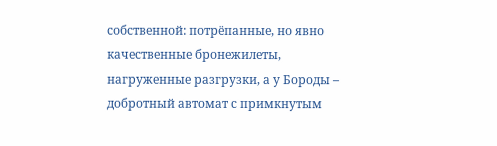собственной: потрёпанные, но явно качественные бронежилеты, нагруженные разгрузки, а у Бороды – добротный автомат с примкнутым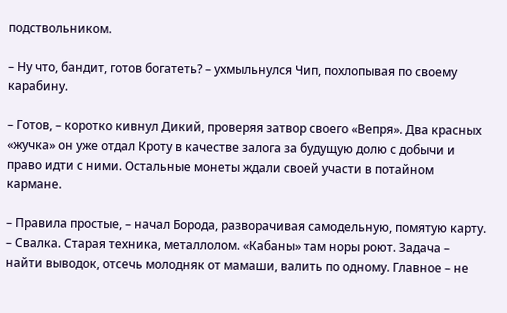подствольником.

– Ну что, бандит, готов богатеть? – ухмыльнулся Чип, похлопывая по своему карабину.

– Готов, – коротко кивнул Дикий, проверяя затвор своего «Вепря». Два красных «жучка» он уже отдал Кроту в качестве залога за будущую долю с добычи и право идти с ними. Остальные монеты ждали своей участи в потайном кармане.

– Правила простые, – начал Борода, разворачивая самодельную, помятую карту. – Свалка. Старая техника, металлолом. «Кабаны» там норы роют. Задача – найти выводок, отсечь молодняк от мамаши, валить по одному. Главное – не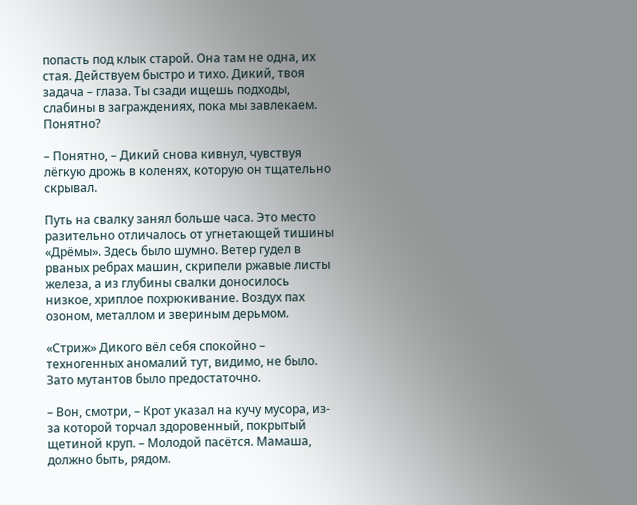попасть под клык старой. Она там не одна, их стая. Действуем быстро и тихо. Дикий, твоя задача – глаза. Ты сзади ищешь подходы, слабины в заграждениях, пока мы завлекаем. Понятно?

– Понятно, – Дикий снова кивнул, чувствуя лёгкую дрожь в коленях, которую он тщательно скрывал.

Путь на свалку занял больше часа. Это место разительно отличалось от угнетающей тишины «Дрёмы». Здесь было шумно. Ветер гудел в рваных ребрах машин, скрипели ржавые листы железа, а из глубины свалки доносилось низкое, хриплое похрюкивание. Воздух пах озоном, металлом и звериным дерьмом.

«Стриж» Дикого вёл себя спокойно – техногенных аномалий тут, видимо, не было. Зато мутантов было предостаточно.

– Вон, смотри, – Крот указал на кучу мусора, из-за которой торчал здоровенный, покрытый щетиной круп. – Молодой пасётся. Мамаша, должно быть, рядом.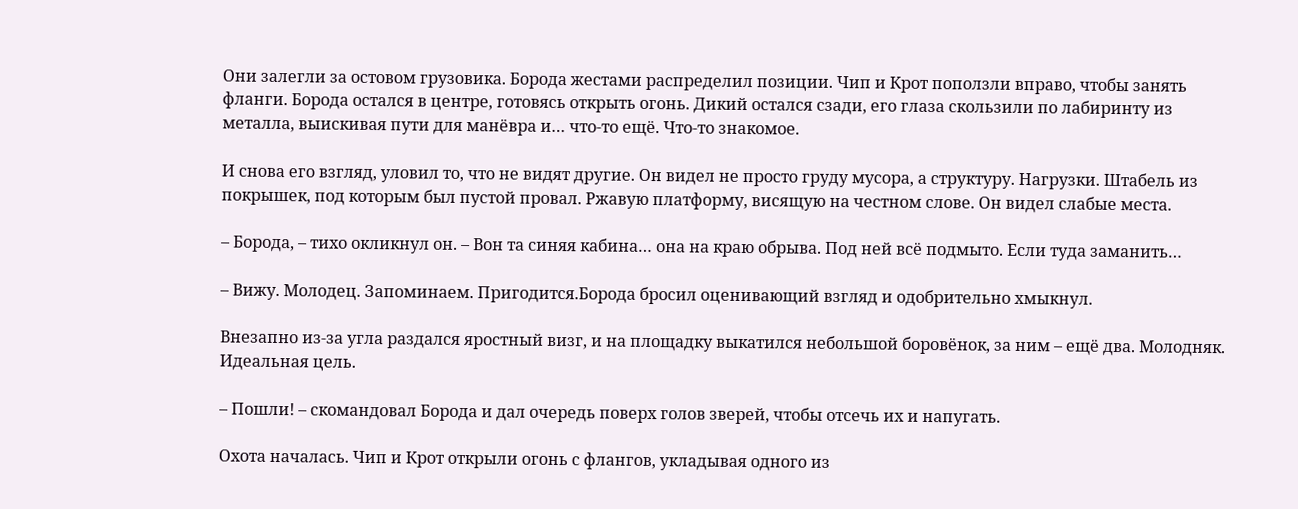Они залегли за остовом грузовика. Борода жестами распределил позиции. Чип и Крот поползли вправо, чтобы занять фланги. Борода остался в центре, готовясь открыть огонь. Дикий остался сзади, его глаза скользили по лабиринту из металла, выискивая пути для манёвра и… что-то ещё. Что-то знакомое.

И снова его взгляд, уловил то, что не видят другие. Он видел не просто груду мусора, а структуру. Нагрузки. Штабель из покрышек, под которым был пустой провал. Ржавую платформу, висящую на честном слове. Он видел слабые места.

– Борода, – тихо окликнул он. – Вон та синяя кабина… она на краю обрыва. Под ней всё подмыто. Если туда заманить…

– Вижу. Молодец. Запоминаем. Пригодится.Борода бросил оценивающий взгляд и одобрительно хмыкнул.

Внезапно из-за угла раздался яростный визг, и на площадку выкатился небольшой боровёнок, за ним – ещё два. Молодняк. Идеальная цель.

– Пошли! – скомандовал Борода и дал очередь поверх голов зверей, чтобы отсечь их и напугать.

Охота началась. Чип и Крот открыли огонь с флангов, укладывая одного из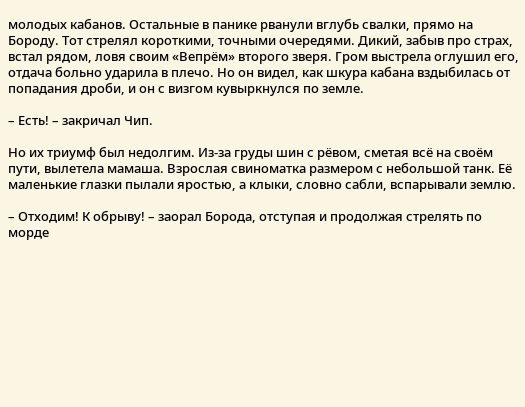молодых кабанов. Остальные в панике рванули вглубь свалки, прямо на Бороду. Тот стрелял короткими, точными очередями. Дикий, забыв про страх, встал рядом, ловя своим «Вепрём» второго зверя. Гром выстрела оглушил его, отдача больно ударила в плечо. Но он видел, как шкура кабана вздыбилась от попадания дроби, и он с визгом кувыркнулся по земле.

– Есть! – закричал Чип.

Но их триумф был недолгим. Из-за груды шин с рёвом, сметая всё на своём пути, вылетела мамаша. Взрослая свиноматка размером с небольшой танк. Её маленькие глазки пылали яростью, а клыки, словно сабли, вспарывали землю.

– Отходим! К обрыву! – заорал Борода, отступая и продолжая стрелять по морде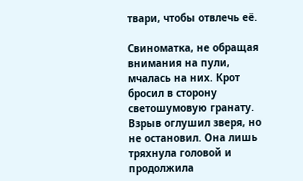твари, чтобы отвлечь её.

Свиноматка, не обращая внимания на пули, мчалась на них. Крот бросил в сторону светошумовую гранату. Взрыв оглушил зверя, но не остановил. Она лишь тряхнула головой и продолжила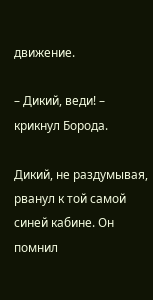движение.

– Дикий, веди! – крикнул Борода.

Дикий, не раздумывая, рванул к той самой синей кабине. Он помнил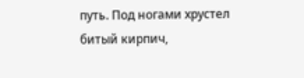путь. Под ногами хрустел битый кирпич,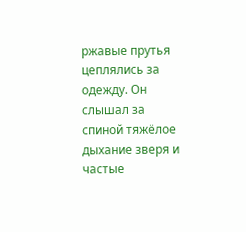ржавые прутья цеплялись за одежду. Он слышал за спиной тяжёлое дыхание зверя и частые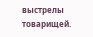выстрелы товарищей.